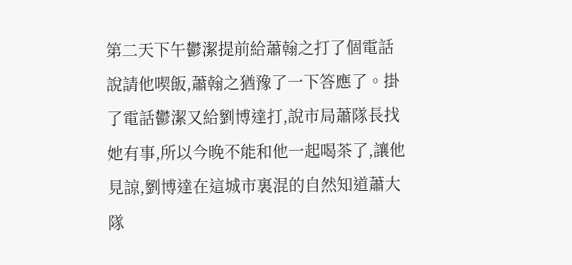第二天下午鬱潔提前給蕭翰之打了個電話說請他喫飯,蕭翰之猶豫了一下答應了。掛了電話鬱潔又給劉博達打,說市局蕭隊長找她有事,所以今晚不能和他一起喝茶了,讓他見諒,劉博達在這城市裏混的自然知道蕭大隊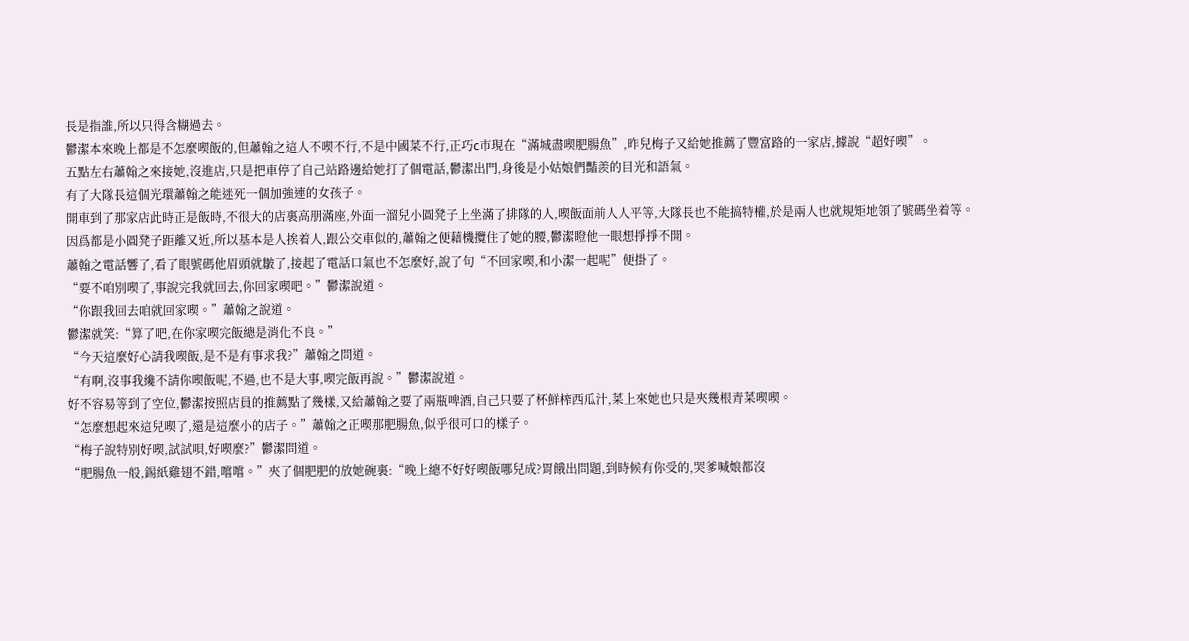長是指誰,所以只得含糊過去。
鬱潔本來晚上都是不怎麼喫飯的,但蕭翰之這人不喫不行,不是中國菜不行,正巧c市現在“滿城盡喫肥腸魚”,昨兒梅子又給她推薦了豐富路的一家店,據說“超好喫”。
五點左右蕭翰之來接她,沒進店,只是把車停了自己站路邊給她打了個電話,鬱潔出門,身後是小姑娘們豔羨的目光和語氣。
有了大隊長這個光環蕭翰之能迷死一個加強連的女孩子。
開車到了那家店此時正是飯時,不很大的店裏高朋滿座,外面一溜兒小圓凳子上坐滿了排隊的人,喫飯面前人人平等,大隊長也不能搞特權,於是兩人也就規矩地領了號碼坐着等。
因爲都是小圓凳子距離又近,所以基本是人挨着人,跟公交車似的,蕭翰之便藉機攬住了她的腰,鬱潔瞪他一眼想掙掙不開。
蕭翰之電話響了,看了眼號碼他眉頭就皺了,接起了電話口氣也不怎麼好,說了句“不回家喫,和小潔一起呢”便掛了。
“要不咱別喫了,事說完我就回去,你回家喫吧。”鬱潔說道。
“你跟我回去咱就回家喫。”蕭翰之說道。
鬱潔就笑:“算了吧,在你家喫完飯總是消化不良。”
“今天這麼好心請我喫飯,是不是有事求我?”蕭翰之問道。
“有啊,沒事我纔不請你喫飯呢,不過,也不是大事,喫完飯再說。”鬱潔說道。
好不容易等到了空位,鬱潔按照店員的推薦點了幾樣,又給蕭翰之要了兩瓶啤酒,自己只要了杯鮮榨西瓜汁,菜上來她也只是夾幾根青菜喫喫。
“怎麼想起來這兒喫了,還是這麼小的店子。”蕭翰之正喫那肥腸魚,似乎很可口的樣子。
“梅子說特別好喫,試試唄,好喫麼?”鬱潔問道。
“肥腸魚一般,錫紙雞翅不錯,嚐嚐。”夾了個肥肥的放她碗裏:“晚上總不好好喫飯哪兒成?胃餓出問題,到時候有你受的,哭爹喊娘都沒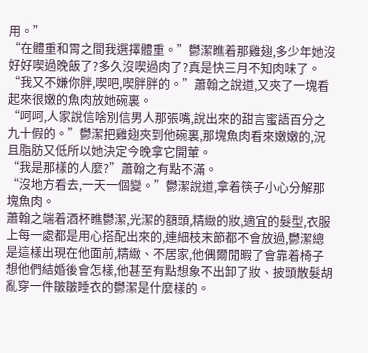用。”
“在體重和胃之間我選擇體重。”鬱潔瞧着那雞翅,多少年她沒好好喫過晚飯了?多久沒喫過肉了?真是快三月不知肉味了。
“我又不嫌你胖,喫吧,喫胖胖的。”蕭翰之說道,又夾了一塊看起來很嫩的魚肉放她碗裏。
“呵呵,人家說信啥別信男人那張嘴,說出來的甜言蜜語百分之九十假的。”鬱潔把雞翅夾到他碗裏,那塊魚肉看來嫩嫩的,況且脂肪又低所以她決定今晚拿它開葷。
“我是那樣的人麼?”蕭翰之有點不滿。
“沒地方看去,一天一個變。”鬱潔說道,拿着筷子小心分解那塊魚肉。
蕭翰之端着酒杯瞧鬱潔,光潔的額頭,精緻的妝,適宜的髮型,衣服上每一處都是用心搭配出來的,連細枝末節都不會放過,鬱潔總是這樣出現在他面前,精緻、不居家,他偶爾閒暇了會靠着椅子想他們結婚後會怎樣,他甚至有點想象不出卸了妝、披頭散髮胡亂穿一件皺皺睡衣的鬱潔是什麼樣的。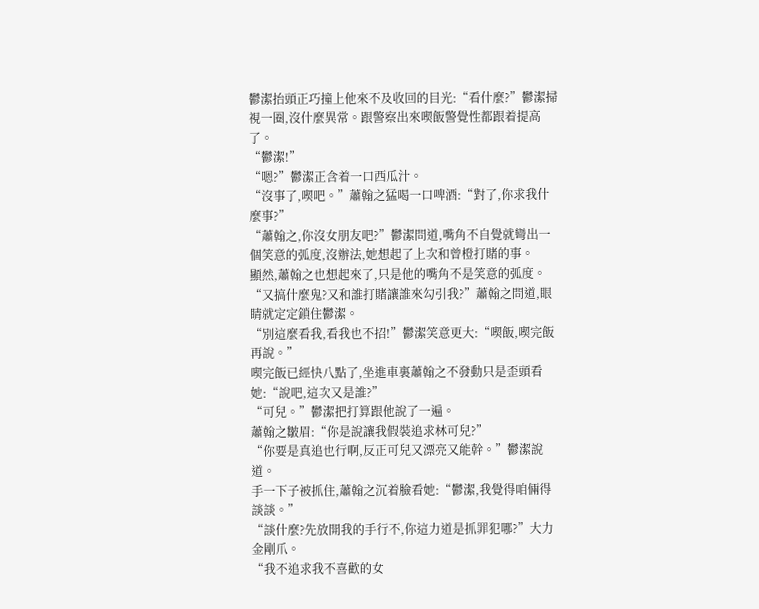鬱潔抬頭正巧撞上他來不及收回的目光:“看什麼?”鬱潔掃視一圈,沒什麼異常。跟警察出來喫飯警覺性都跟着提高了。
“鬱潔!”
“嗯?”鬱潔正含着一口西瓜汁。
“沒事了,喫吧。”蕭翰之猛喝一口啤酒:“對了,你求我什麼事?”
“蕭翰之,你沒女朋友吧?”鬱潔問道,嘴角不自覺就彎出一個笑意的弧度,沒辦法,她想起了上次和曾橙打賭的事。
顯然,蕭翰之也想起來了,只是他的嘴角不是笑意的弧度。
“又搞什麼鬼?又和誰打賭讓誰來勾引我?”蕭翰之問道,眼睛就定定鎖住鬱潔。
“別這麼看我,看我也不招!”鬱潔笑意更大:“喫飯,喫完飯再說。”
喫完飯已經快八點了,坐進車裏蕭翰之不發動只是歪頭看她:“說吧,這次又是誰?”
“可兒。”鬱潔把打算跟他說了一遍。
蕭翰之皺眉:“你是說讓我假裝追求林可兒?”
“你要是真追也行啊,反正可兒又漂亮又能幹。”鬱潔說道。
手一下子被抓住,蕭翰之沉着臉看她:“鬱潔,我覺得咱倆得談談。”
“談什麼?先放開我的手行不,你這力道是抓罪犯哪?”大力金剛爪。
“我不追求我不喜歡的女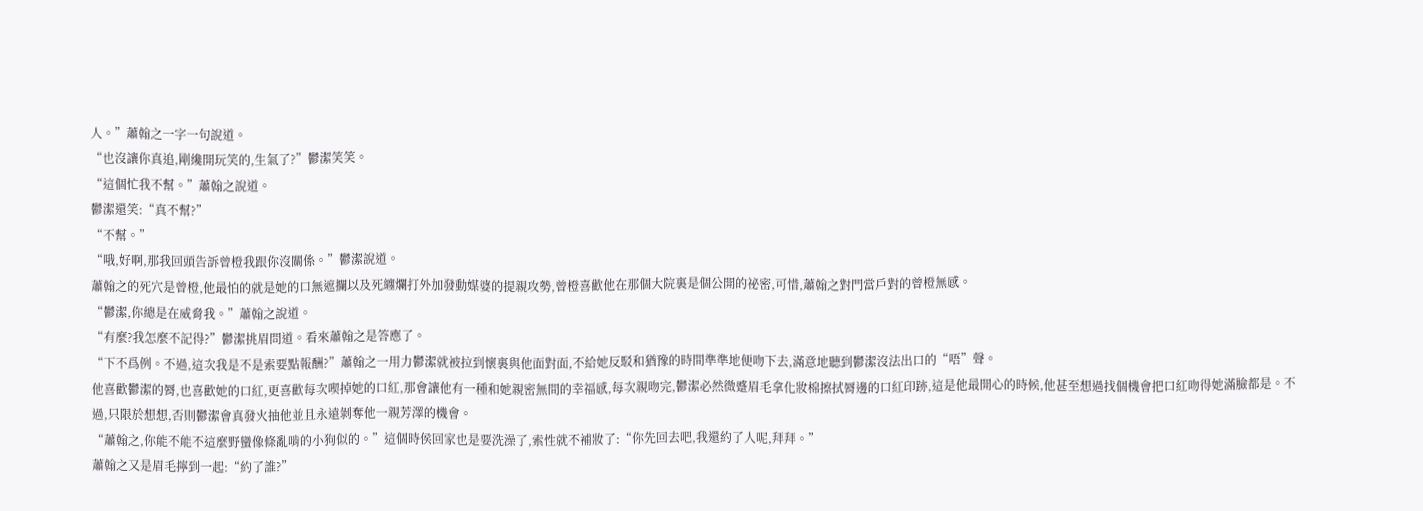人。”蕭翰之一字一句說道。
“也沒讓你真追,剛纔開玩笑的,生氣了?”鬱潔笑笑。
“這個忙我不幫。”蕭翰之說道。
鬱潔還笑:“真不幫?”
“不幫。”
“哦,好啊,那我回頭告訴曾橙我跟你沒關係。”鬱潔說道。
蕭翰之的死穴是曾橙,他最怕的就是她的口無遮攔以及死纏爛打外加發動媒婆的提親攻勢,曾橙喜歡他在那個大院裏是個公開的祕密,可惜,蕭翰之對門當戶對的曾橙無感。
“鬱潔,你總是在威脅我。”蕭翰之說道。
“有麼?我怎麼不記得?”鬱潔挑眉問道。看來蕭翰之是答應了。
“下不爲例。不過,這次我是不是索要點報酬?”蕭翰之一用力鬱潔就被拉到懷裏與他面對面,不給她反駁和猶豫的時間準準地便吻下去,滿意地聽到鬱潔沒法出口的“唔”聲。
他喜歡鬱潔的脣,也喜歡她的口紅,更喜歡每次喫掉她的口紅,那會讓他有一種和她親密無間的幸福感,每次親吻完,鬱潔必然微蹙眉毛拿化妝棉擦拭脣邊的口紅印跡,這是他最開心的時候,他甚至想過找個機會把口紅吻得她滿臉都是。不過,只限於想想,否則鬱潔會真發火抽他並且永遠剝奪他一親芳澤的機會。
“蕭翰之,你能不能不這麼野蠻像條亂啃的小狗似的。”這個時侯回家也是要洗澡了,索性就不補妝了:“你先回去吧,我還約了人呢,拜拜。”
蕭翰之又是眉毛擰到一起:“約了誰?”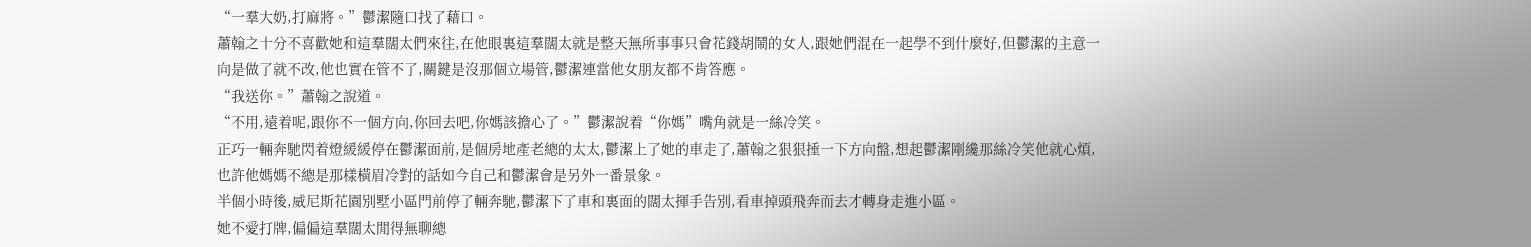“一羣大奶,打麻將。”鬱潔隨口找了藉口。
蕭翰之十分不喜歡她和這羣闊太們來往,在他眼裏這羣闊太就是整天無所事事只會花錢胡鬧的女人,跟她們混在一起學不到什麼好,但鬱潔的主意一向是做了就不改,他也實在管不了,關鍵是沒那個立場管,鬱潔連當他女朋友都不肯答應。
“我送你。”蕭翰之說道。
“不用,遠着呢,跟你不一個方向,你回去吧,你媽該擔心了。”鬱潔說着“你媽”嘴角就是一絲冷笑。
正巧一輛奔馳閃着燈緩緩停在鬱潔面前,是個房地產老總的太太,鬱潔上了她的車走了,蕭翰之狠狠捶一下方向盤,想起鬱潔剛纔那絲冷笑他就心煩,也許他媽媽不總是那樣橫眉冷對的話如今自己和鬱潔會是另外一番景象。
半個小時後,威尼斯花園別墅小區門前停了輛奔馳,鬱潔下了車和裏面的闊太揮手告別,看車掉頭飛奔而去才轉身走進小區。
她不愛打牌,偏偏這羣闊太閒得無聊總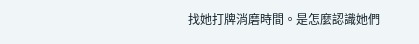找她打牌消磨時間。是怎麼認識她們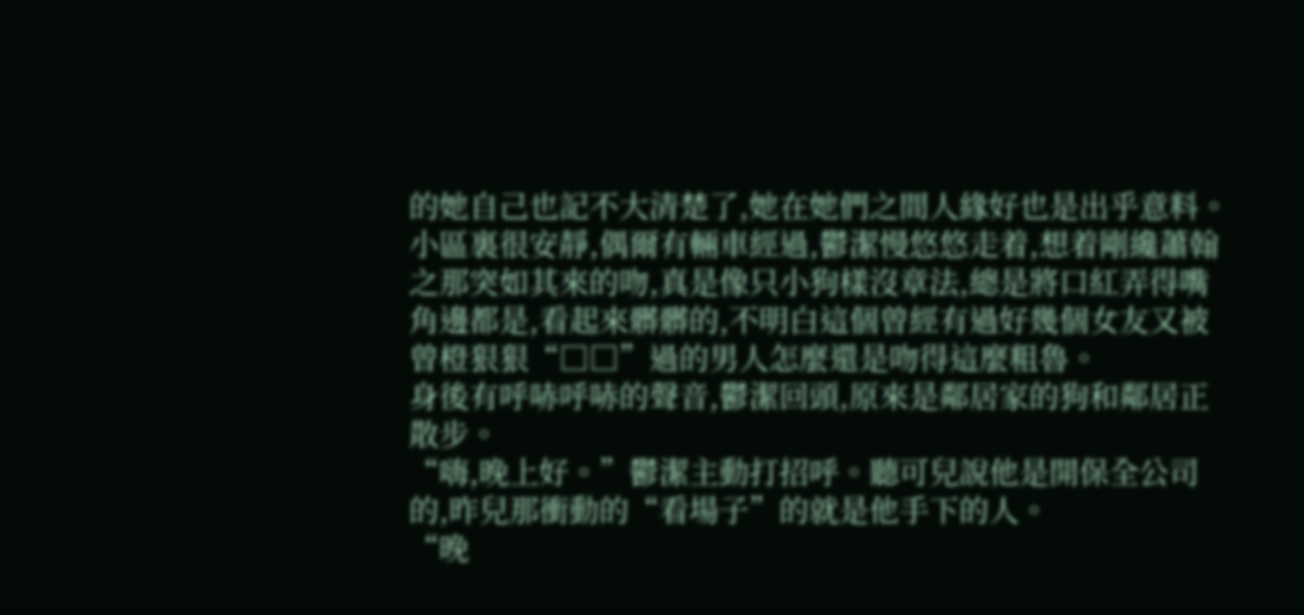的她自己也記不大清楚了,她在她們之間人緣好也是出乎意料。
小區裏很安靜,偶爾有輛車經過,鬱潔慢悠悠走着,想着剛纔蕭翰之那突如其來的吻,真是像只小狗樣沒章法,總是將口紅弄得嘴角邊都是,看起來髒髒的,不明白這個曾經有過好幾個女友又被曾橙狠狠“□□”過的男人怎麼還是吻得這麼粗魯。
身後有呼哧呼哧的聲音,鬱潔回頭,原來是鄰居家的狗和鄰居正散步。
“嗨,晚上好。”鬱潔主動打招呼。聽可兒說他是開保全公司的,昨兒那衝動的“看場子”的就是他手下的人。
“晚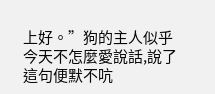上好。”狗的主人似乎今天不怎麼愛說話,說了這句便默不吭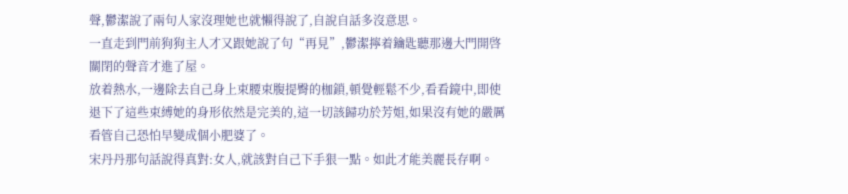聲,鬱潔說了兩句人家沒理她也就懶得說了,自說自話多沒意思。
一直走到門前狗狗主人才又跟她說了句“再見”,鬱潔擰着鑰匙聽那邊大門開啓關閉的聲音才進了屋。
放着熱水,一邊除去自己身上束腰束腹提臀的枷鎖,頓覺輕鬆不少,看看鏡中,即使退下了這些束縛她的身形依然是完美的,這一切該歸功於芳姐,如果沒有她的嚴厲看管自己恐怕早變成個小肥婆了。
宋丹丹那句話說得真對:女人,就該對自己下手狠一點。如此才能美麗長存啊。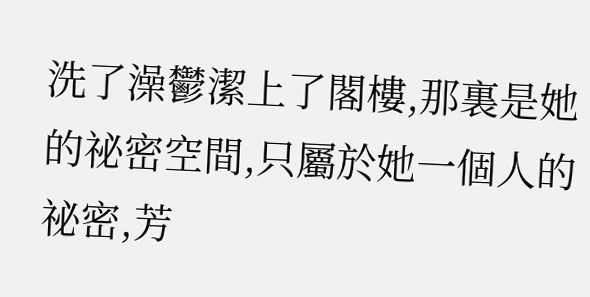洗了澡鬱潔上了閣樓,那裏是她的祕密空間,只屬於她一個人的祕密,芳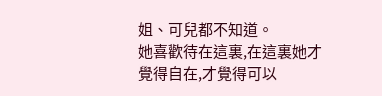姐、可兒都不知道。
她喜歡待在這裏,在這裏她才覺得自在,才覺得可以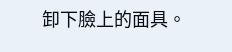卸下臉上的面具。